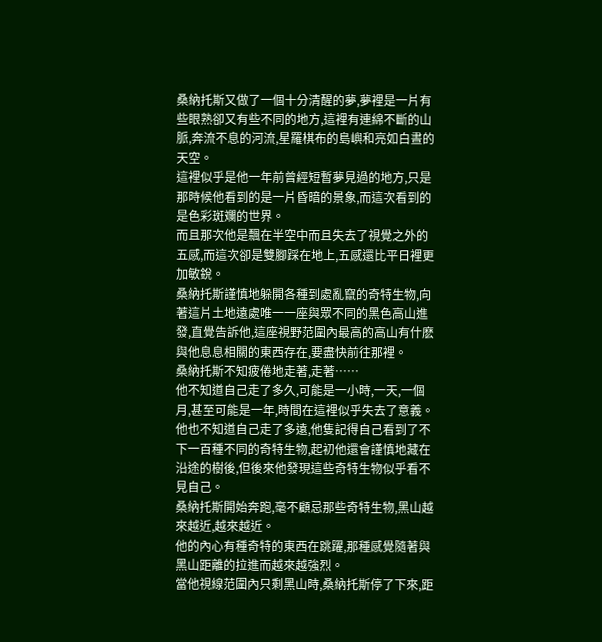桑納托斯又做了一個十分清醒的夢,夢裡是一片有些眼熟卻又有些不同的地方,這裡有連綿不斷的山脈,奔流不息的河流,星羅棋布的島嶼和亮如白晝的天空。
這裡似乎是他一年前曾經短暫夢見過的地方,只是那時候他看到的是一片昏暗的景象,而這次看到的是色彩斑斕的世界。
而且那次他是飄在半空中而且失去了視覺之外的五感,而這次卻是雙腳踩在地上,五感還比平日裡更加敏銳。
桑納托斯謹慎地躲開各種到處亂竄的奇特生物,向著這片土地遠處唯一一座與眾不同的黑色高山進發,直覺告訴他,這座視野范圍內最高的高山有什麽與他息息相關的東西存在,要盡快前往那裡。
桑納托斯不知疲倦地走著,走著……
他不知道自己走了多久,可能是一小時,一天,一個月,甚至可能是一年,時間在這裡似乎失去了意義。
他也不知道自己走了多遠,他隻記得自己看到了不下一百種不同的奇特生物,起初他還會謹慎地藏在沿途的樹後,但後來他發現這些奇特生物似乎看不見自己。
桑納托斯開始奔跑,毫不顧忌那些奇特生物,黑山越來越近,越來越近。
他的內心有種奇特的東西在跳躍,那種感覺隨著與黑山距離的拉進而越來越強烈。
當他視線范圍內只剩黑山時,桑納托斯停了下來,距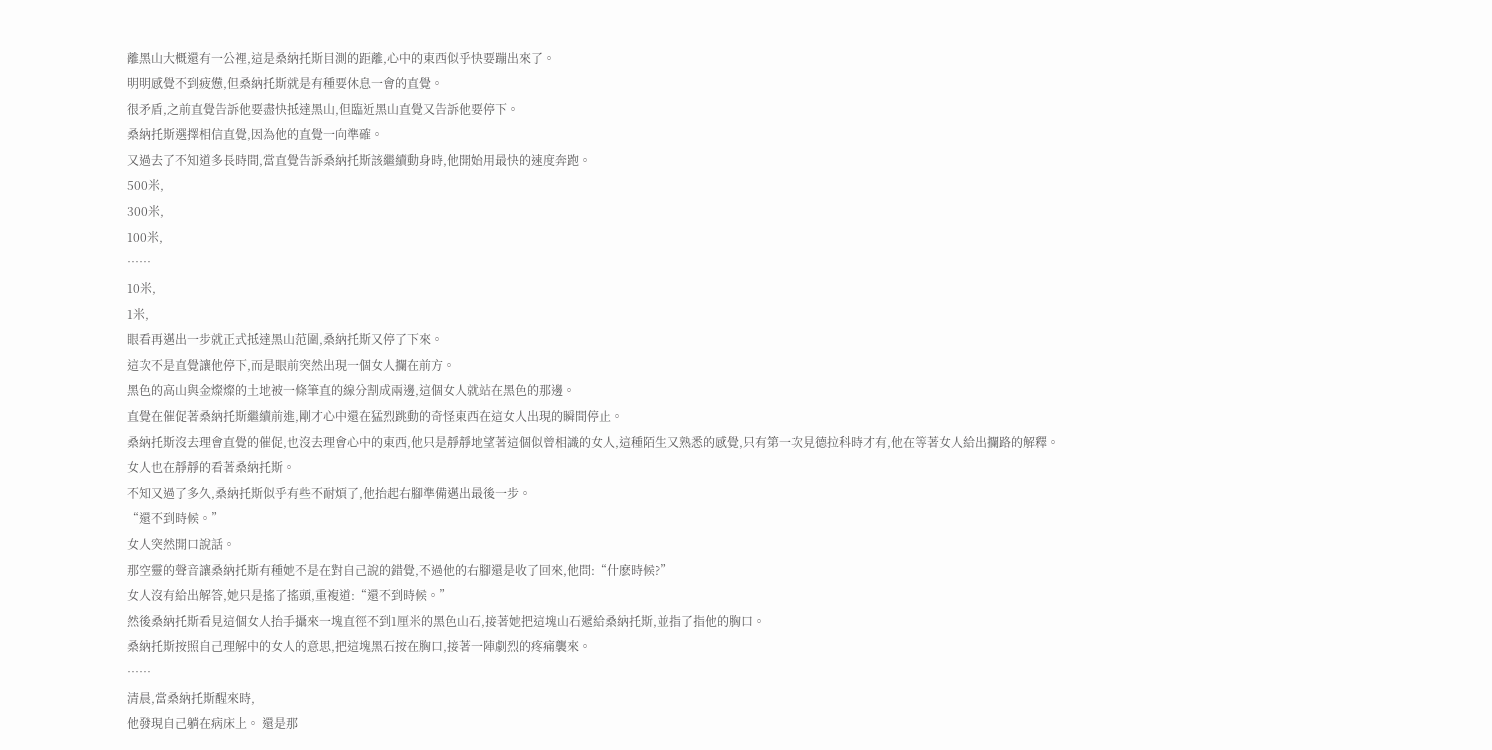離黑山大概還有一公裡,這是桑納托斯目測的距離,心中的東西似乎快要蹦出來了。
明明感覺不到疲憊,但桑納托斯就是有種要休息一會的直覺。
很矛盾,之前直覺告訴他要盡快抵達黑山,但臨近黑山直覺又告訴他要停下。
桑納托斯選擇相信直覺,因為他的直覺一向準確。
又過去了不知道多長時間,當直覺告訴桑納托斯該繼續動身時,他開始用最快的速度奔跑。
500米,
300米,
100米,
……
10米,
1米,
眼看再邁出一步就正式抵達黑山范圍,桑納托斯又停了下來。
這次不是直覺讓他停下,而是眼前突然出現一個女人攔在前方。
黑色的高山與金燦燦的土地被一條筆直的線分割成兩邊,這個女人就站在黑色的那邊。
直覺在催促著桑納托斯繼續前進,剛才心中還在猛烈跳動的奇怪東西在這女人出現的瞬間停止。
桑納托斯沒去理會直覺的催促,也沒去理會心中的東西,他只是靜靜地望著這個似曾相識的女人,這種陌生又熟悉的感覺,只有第一次見德拉科時才有,他在等著女人給出攔路的解釋。
女人也在靜靜的看著桑納托斯。
不知又過了多久,桑納托斯似乎有些不耐煩了,他抬起右腳準備邁出最後一步。
“還不到時候。”
女人突然開口說話。
那空靈的聲音讓桑納托斯有種她不是在對自己說的錯覺,不過他的右腳還是收了回來,他問:“什麽時候?”
女人沒有給出解答,她只是搖了搖頭,重複道:“還不到時候。”
然後桑納托斯看見這個女人抬手攝來一塊直徑不到1厘米的黑色山石,接著她把這塊山石遞給桑納托斯,並指了指他的胸口。
桑納托斯按照自己理解中的女人的意思,把這塊黑石按在胸口,接著一陣劇烈的疼痛襲來。
……
清晨,當桑納托斯醒來時,
他發現自己躺在病床上。 還是那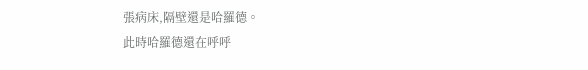張病床,隔壁還是哈羅德。
此時哈羅德還在呼呼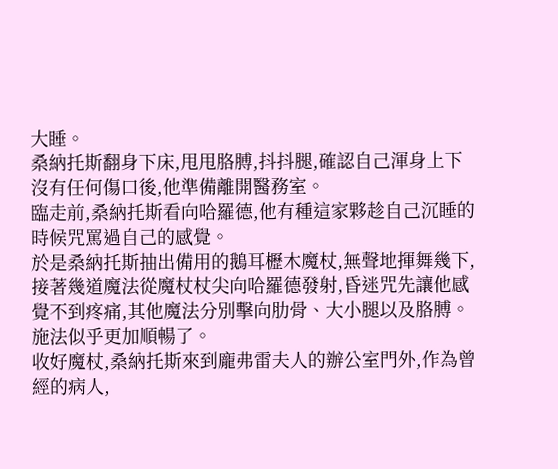大睡。
桑納托斯翻身下床,甩甩胳膊,抖抖腿,確認自己渾身上下沒有任何傷口後,他準備離開醫務室。
臨走前,桑納托斯看向哈羅德,他有種這家夥趁自己沉睡的時候咒罵過自己的感覺。
於是桑納托斯抽出備用的鵝耳櫪木魔杖,無聲地揮舞幾下,接著幾道魔法從魔杖杖尖向哈羅德發射,昏迷咒先讓他感覺不到疼痛,其他魔法分別擊向肋骨、大小腿以及胳膊。
施法似乎更加順暢了。
收好魔杖,桑納托斯來到龐弗雷夫人的辦公室門外,作為曾經的病人,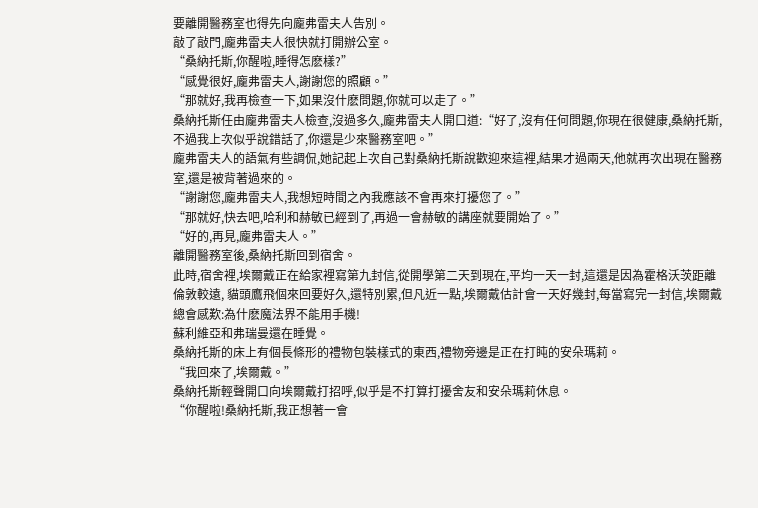要離開醫務室也得先向龐弗雷夫人告別。
敲了敲門,龐弗雷夫人很快就打開辦公室。
“桑納托斯,你醒啦,睡得怎麽樣?”
“感覺很好,龐弗雷夫人,謝謝您的照顧。”
“那就好,我再檢查一下,如果沒什麽問題,你就可以走了。”
桑納托斯任由龐弗雷夫人檢查,沒過多久,龐弗雷夫人開口道:“好了,沒有任何問題,你現在很健康,桑納托斯,不過我上次似乎說錯話了,你還是少來醫務室吧。”
龐弗雷夫人的語氣有些調侃,她記起上次自己對桑納托斯說歡迎來這裡,結果才過兩天,他就再次出現在醫務室,還是被背著過來的。
“謝謝您,龐弗雷夫人,我想短時間之內我應該不會再來打擾您了。”
“那就好,快去吧,哈利和赫敏已經到了,再過一會赫敏的講座就要開始了。”
“好的,再見,龐弗雷夫人。”
離開醫務室後,桑納托斯回到宿舍。
此時,宿舍裡,埃爾戴正在給家裡寫第九封信,從開學第二天到現在,平均一天一封,這還是因為霍格沃茨距離倫敦較遠, 貓頭鷹飛個來回要好久,還特別累,但凡近一點,埃爾戴估計會一天好幾封,每當寫完一封信,埃爾戴總會感歎:為什麽魔法界不能用手機!
蘇利維亞和弗瑞曼還在睡覺。
桑納托斯的床上有個長條形的禮物包裝樣式的東西,禮物旁邊是正在打盹的安朵瑪莉。
“我回來了,埃爾戴。”
桑納托斯輕聲開口向埃爾戴打招呼,似乎是不打算打擾舍友和安朵瑪莉休息。
“你醒啦!桑納托斯,我正想著一會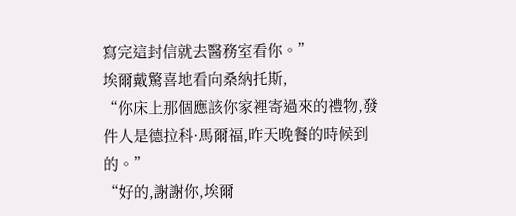寫完這封信就去醫務室看你。”
埃爾戴驚喜地看向桑納托斯,
“你床上那個應該你家裡寄過來的禮物,發件人是德拉科·馬爾福,昨天晚餐的時候到的。”
“好的,謝謝你,埃爾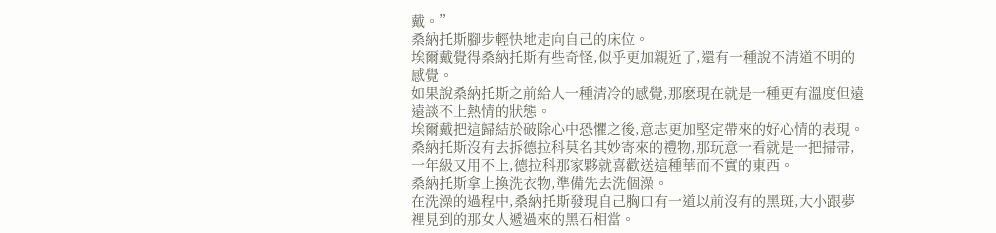戴。”
桑納托斯腳步輕快地走向自己的床位。
埃爾戴覺得桑納托斯有些奇怪,似乎更加親近了,還有一種說不清道不明的感覺。
如果說桑納托斯之前給人一種清冷的感覺,那麽現在就是一種更有溫度但遠遠談不上熱情的狀態。
埃爾戴把這歸結於破除心中恐懼之後,意志更加堅定帶來的好心情的表現。
桑納托斯沒有去拆德拉科莫名其妙寄來的禮物,那玩意一看就是一把掃帚,一年級又用不上,德拉科那家夥就喜歡送這種華而不實的東西。
桑納托斯拿上換洗衣物,準備先去洗個澡。
在洗澡的過程中,桑納托斯發現自己胸口有一道以前沒有的黑斑,大小跟夢裡見到的那女人遞過來的黑石相當。